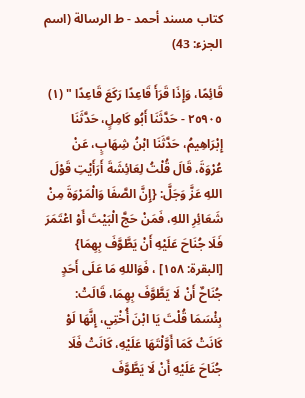كتاب مسند أحمد - ط الرسالة (اسم الجزء: 43)

قَائِمًا، وَإِذَا قَرَأَ قَاعِدًا رَكَعَ قَاعِدًا " (١)
٢٥٩٠٥ - حَدَّثَنَا أَبُو كَامِلٍ، حَدَّثَنَا إِبْرَاهِيمُ، حَدَّثَنَا ابْنُ شِهَابٍ، عَنْ عُرْوَةَ، قَالَ قُلْتُ لِعَائِشَةَ أَرَأَيْتِ قَوْلَ اللهِ عَزَّ وَجَلَّ: {إِنَّ الصَّفَا وَالْمَرْوَةَ مِنْ شَعَائِرِ اللهِ، فَمَنْ حَجَّ الْبَيْتَ أَوْ اعْتَمَرَ فَلَا جُنَاحَ عَلَيْهِ أَنْ يَطَّوَّفَ بِهِمَا} [البقرة: ١٥٨] ، فَوَاللهِ مَا عَلَى أَحَدٍ جُنَاحٌ أَنْ لَا يَطَّوَّفَ بِهِمَا، قَالَتْ: بِئْسَمَا قُلْتَ يَا ابْنَ أُخْتِي، إِنَّهَا لَوْ كَانَتْ كَمَا أَوَّلْتَهَا عَلَيْهِ، كَانَتْ فَلَا جُنَاحَ عَلَيْهِ أَنْ لَا يَطَّوَّفَ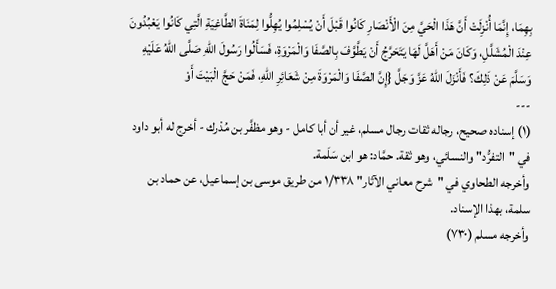بِهِمَا، إِنَّمَا أُنْزِلَتْ أَنَّ هَذَا الْحَيَّ مِنَ الْأَنْصَارِ كَانُوا قَبْلَ أَنْ يُسْلِمُوا يُهِلُّوا لِمَنَاةَ الطَّاغِيَةِ الَّتِي كَانُوا يَعْبُدُونَ عِنْدَ الْمُشَلَّلِ، وَكَانَ مَنْ أَهَلَّ لَهَا يَتَحَرَّجُ أَنْ يَطَّوَّفَ بِالصَّفَا وَالْمَرْوَةِ، فَسَأَلُوا رَسُولَ اللهِ صَلَّى اللهُ عَلَيْهِ وَسَلَّمَ عَنْ ذَلِكَ؟ فَأَنْزَلَ اللهُ عَزَّ وَجَلَّ {إِنَّ الصَّفَا وَالْمَرْوَةَ مِنْ شَعَائِرِ اللهِ، فَمَنْ حَجَّ الْبَيْتَ أَوْ
---
(١) إسناده صحيح، رجاله ثقات رجال مسلم، غير أن أبا كامل - وهو مظفَّر بن مُدْرك - أخرج له أبو داود في "التفرُّد" والنسائي، وهو ثقة. حمَّاد: هو ابن سَلَمة.
وأخرجه الطحاوي في "شرح معاني الآثار" ١/٣٣٨ من طريق موسى بن إسماعيل، عن حماد بن سلمة، بهذا الإسناد.
وأخرجه مسلم (٧٣٠)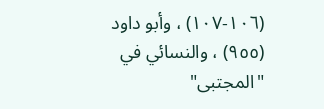(١٠٦-١٠٧) ، وأبو داود (٩٥٥) ، والنسائي في "المجتبى"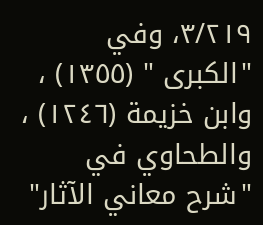٣/٢١٩، وفي "الكبرى " (١٣٥٥) ، وابن خزيمة (١٢٤٦) ، والطحاوي في "شرح معاني الآثار"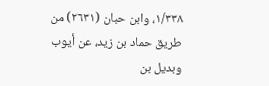١/٣٣٨، وابن حبان (٢٦٣١) من طريق حماد بن زيد، عن أيوب وبديل بن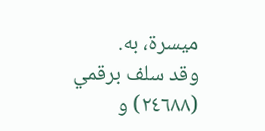ميسرة، به.
وقد سلف برقمي (٢٤٦٨٨) و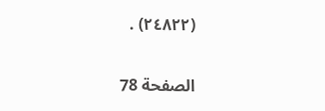(٢٤٨٢٢) .

الصفحة 78